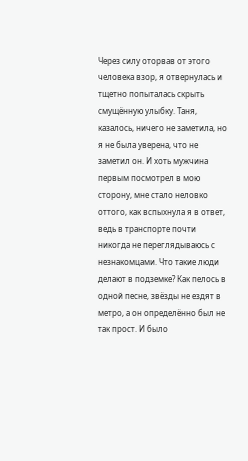Через силу оторвав от этого человека взор, я отвернулась и тщетно попыталась скрыть смущённую улыбку. Таня, казалось, ничего не заметила, но я не была уверена, что не заметил он. И хоть мужчина первым посмотрел в мою сторону, мне стало неловко оттого, как вспыхнула я в ответ, ведь в транспорте почти никогда не переглядываюсь с незнакомцами. Что такие люди делают в подземке? Как пелось в одной песне, звёзды не ездят в метро, а он определённо был не так прост. И было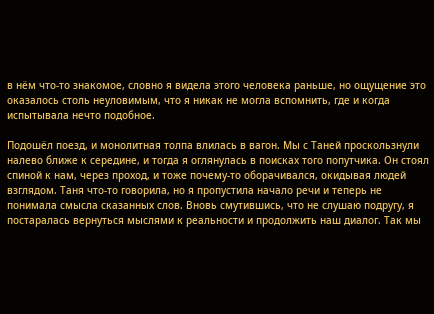в нём что-то знакомое, словно я видела этого человека раньше, но ощущение это оказалось столь неуловимым, что я никак не могла вспомнить, где и когда испытывала нечто подобное.

Подошёл поезд, и монолитная толпа влилась в вагон. Мы с Таней проскользнули налево ближе к середине, и тогда я оглянулась в поисках того попутчика. Он стоял спиной к нам, через проход, и тоже почему-то оборачивался, окидывая людей взглядом. Таня что-то говорила, но я пропустила начало речи и теперь не понимала смысла сказанных слов. Вновь смутившись, что не слушаю подругу, я постаралась вернуться мыслями к реальности и продолжить наш диалог. Так мы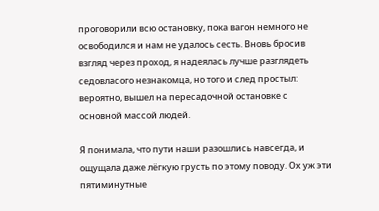проговорили всю остановку, пока вагон немного не освободился и нам не удалось сесть. Вновь бросив взгляд через проход, я надеялась лучше разглядеть седовласого незнакомца, но того и след простыл: вероятно, вышел на пересадочной остановке с основной массой людей.

Я понимала, что пути наши разошлись навсегда, и ощущала даже лёгкую грусть по этому поводу. Ох уж эти пятиминутные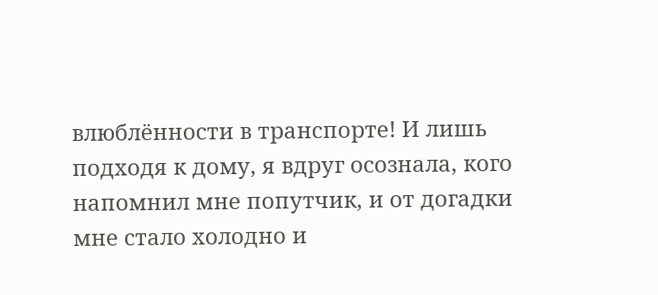влюблённости в транспорте! И лишь подходя к дому, я вдруг осознала, кого напомнил мне попутчик, и от догадки мне стало холодно и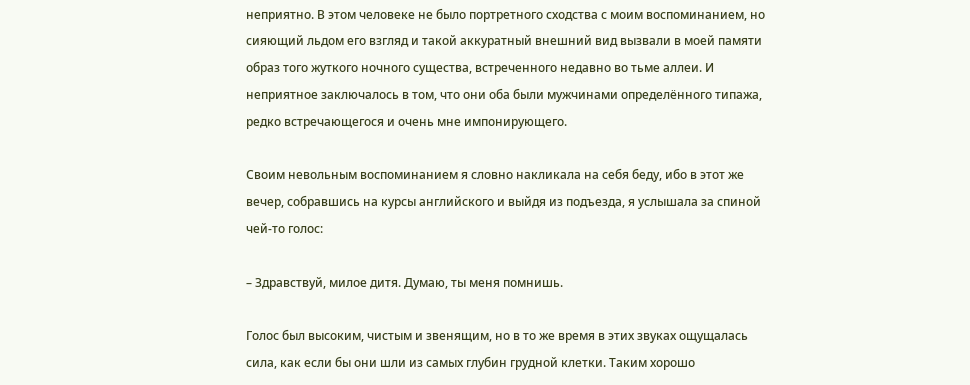неприятно. В этом человеке не было портретного сходства с моим воспоминанием, но сияющий льдом его взгляд и такой аккуратный внешний вид вызвали в моей памяти образ того жуткого ночного существа, встреченного недавно во тьме аллеи. И неприятное заключалось в том, что они оба были мужчинами определённого типажа, редко встречающегося и очень мне импонирующего.

Своим невольным воспоминанием я словно накликала на себя беду, ибо в этот же вечер, собравшись на курсы английского и выйдя из подъезда, я услышала за спиной чей-то голос:

– Здравствуй, милое дитя. Думаю, ты меня помнишь.

Голос был высоким, чистым и звенящим, но в то же время в этих звуках ощущалась сила, как если бы они шли из самых глубин грудной клетки. Таким хорошо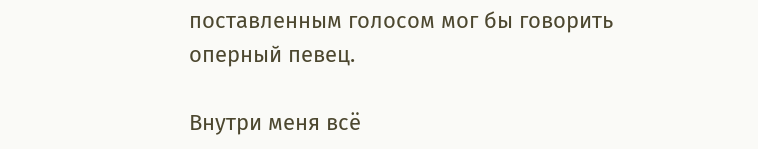поставленным голосом мог бы говорить оперный певец.

Внутри меня всё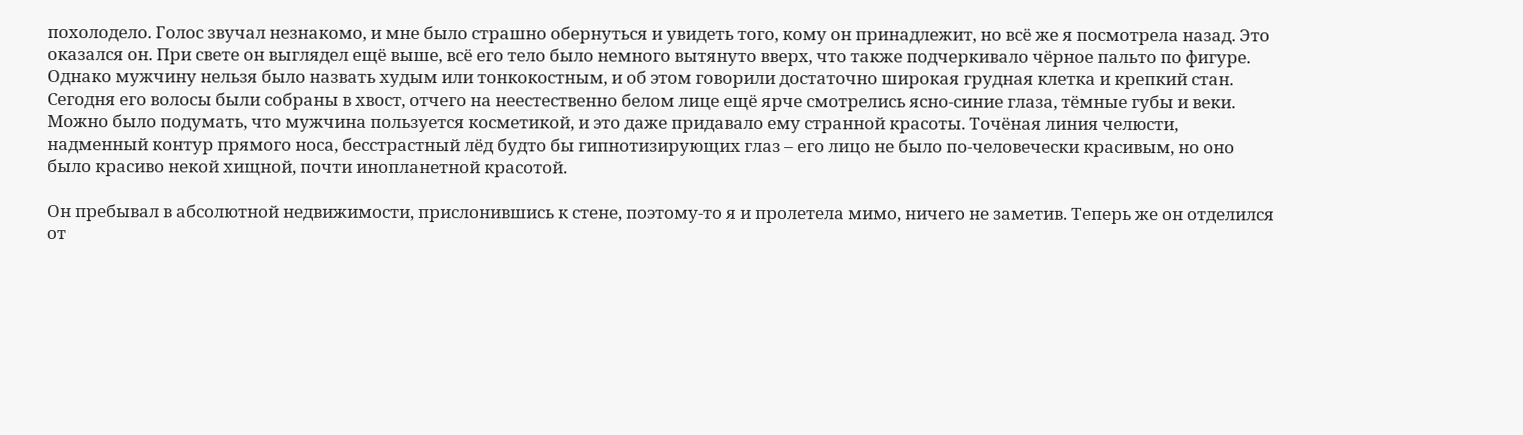похолодело. Голос звучал незнакомо, и мне было страшно обернуться и увидеть того, кому он принадлежит, но всё же я посмотрела назад. Это оказался он. При свете он выглядел ещё выше, всё его тело было немного вытянуто вверх, что также подчеркивало чёрное пальто по фигуре. Однако мужчину нельзя было назвать худым или тонкокостным, и об этом говорили достаточно широкая грудная клетка и крепкий стан. Сегодня его волосы были собраны в хвост, отчего на неестественно белом лице ещё ярче смотрелись ясно-синие глаза, тёмные губы и веки. Можно было подумать, что мужчина пользуется косметикой, и это даже придавало ему странной красоты. Точёная линия челюсти, надменный контур прямого носа, бесстрастный лёд будто бы гипнотизирующих глаз – его лицо не было по-человечески красивым, но оно было красиво некой хищной, почти инопланетной красотой.

Он пребывал в абсолютной недвижимости, прислонившись к стене, поэтому-то я и пролетела мимо, ничего не заметив. Теперь же он отделился от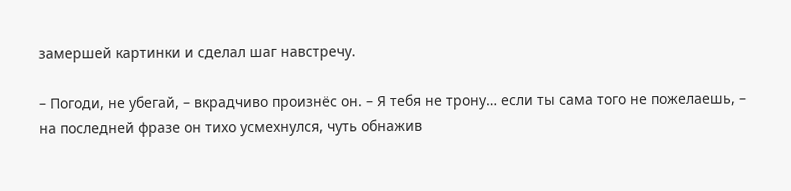замершей картинки и сделал шаг навстречу.

– Погоди, не убегай, – вкрадчиво произнёс он. – Я тебя не трону… если ты сама того не пожелаешь, – на последней фразе он тихо усмехнулся, чуть обнажив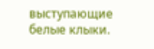выступающие белые клыки.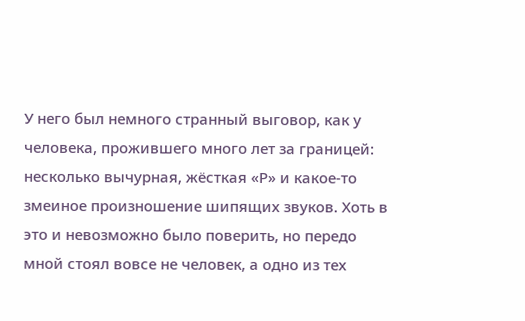У него был немного странный выговор, как у человека, прожившего много лет за границей: несколько вычурная, жёсткая «Р» и какое-то змеиное произношение шипящих звуков. Хоть в это и невозможно было поверить, но передо мной стоял вовсе не человек, а одно из тех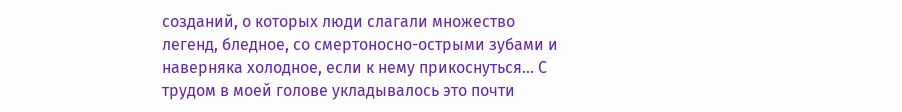созданий, о которых люди слагали множество легенд, бледное, со смертоносно-острыми зубами и наверняка холодное, если к нему прикоснуться… С трудом в моей голове укладывалось это почти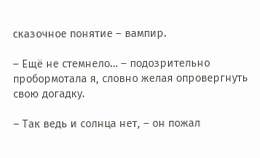сказочное понятие – вампир.

– Ещё не стемнело… – подозрительно пробормотала я, словно желая опровергнуть свою догадку.

– Так ведь и солнца нет, – он пожал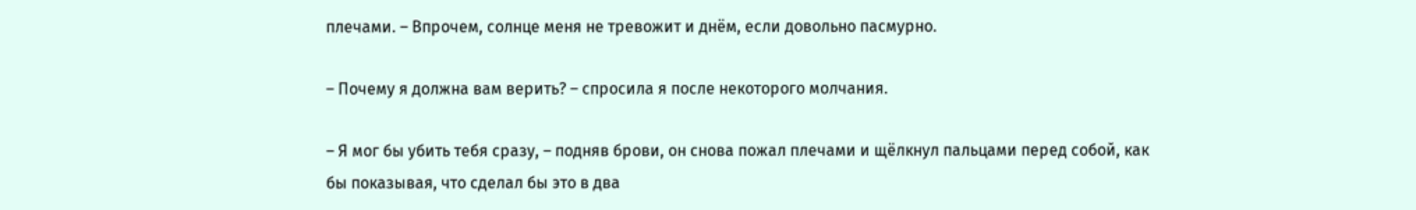плечами. – Впрочем, солнце меня не тревожит и днём, если довольно пасмурно.

– Почему я должна вам верить? – спросила я после некоторого молчания.

– Я мог бы убить тебя сразу, – подняв брови, он снова пожал плечами и щёлкнул пальцами перед собой, как бы показывая, что сделал бы это в два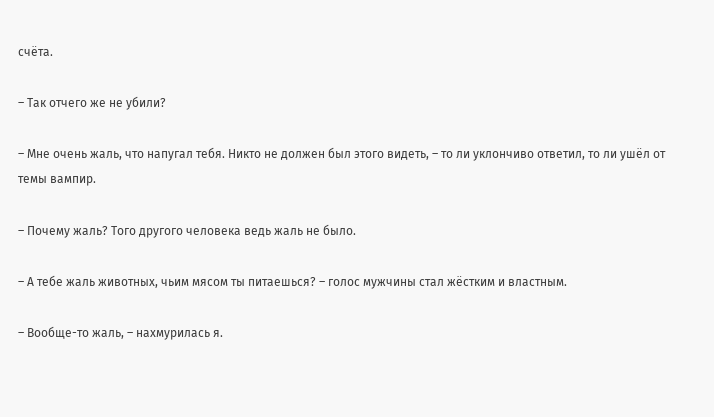счёта.

– Так отчего же не убили?

– Мне очень жаль, что напугал тебя. Никто не должен был этого видеть, – то ли уклончиво ответил, то ли ушёл от темы вампир.

– Почему жаль? Того другого человека ведь жаль не было.

– А тебе жаль животных, чьим мясом ты питаешься? – голос мужчины стал жёстким и властным.

– Вообще-то жаль, – нахмурилась я.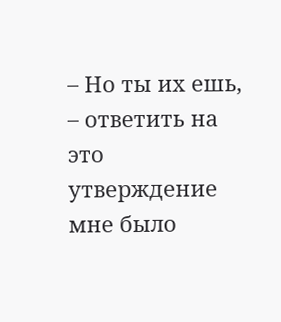– Но ты их ешь, – ответить на это утверждение мне было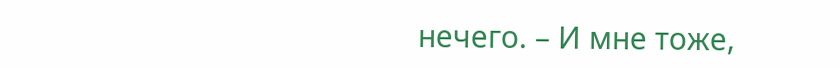нечего. – И мне тоже,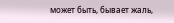может быть, бывает жаль,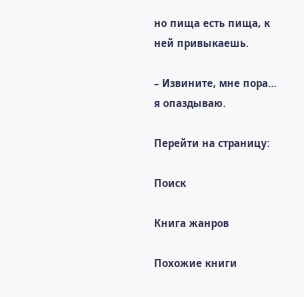но пища есть пища, к ней привыкаешь.

– Извините, мне пора… я опаздываю.

Перейти на страницу:

Поиск

Книга жанров

Похожие книги